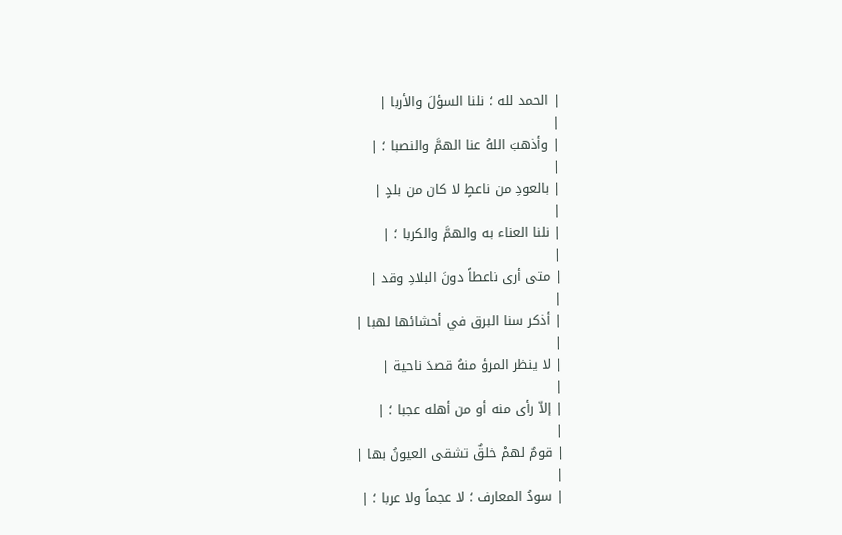| الحمد لله ؛ نلنا السؤلَ والأربا |
|
| وأذهبَ اللهُ عنا الهمَّ والنصبا ؛ |
|
| بالعودِ من ناعطٍ لا كان من بلدٍ |
|
| نلنا العناء به والهمَّ والكربا ؛ |
|
| متى أرى ناعطاً دونَ البلادِ وقد |
|
| أذكر سنا البرق في أحشائها لهبا |
|
| لا ينظر المرؤ منهُ قصدَ ناحية |
|
| إلاّ رأى منه أو من أهله عجبا ؛ |
|
| قومٌ لهمْ خلقٌ تشقى العيونُ بها |
|
| سودُ المعارف ؛ لا عجماً ولا عربا ؛ |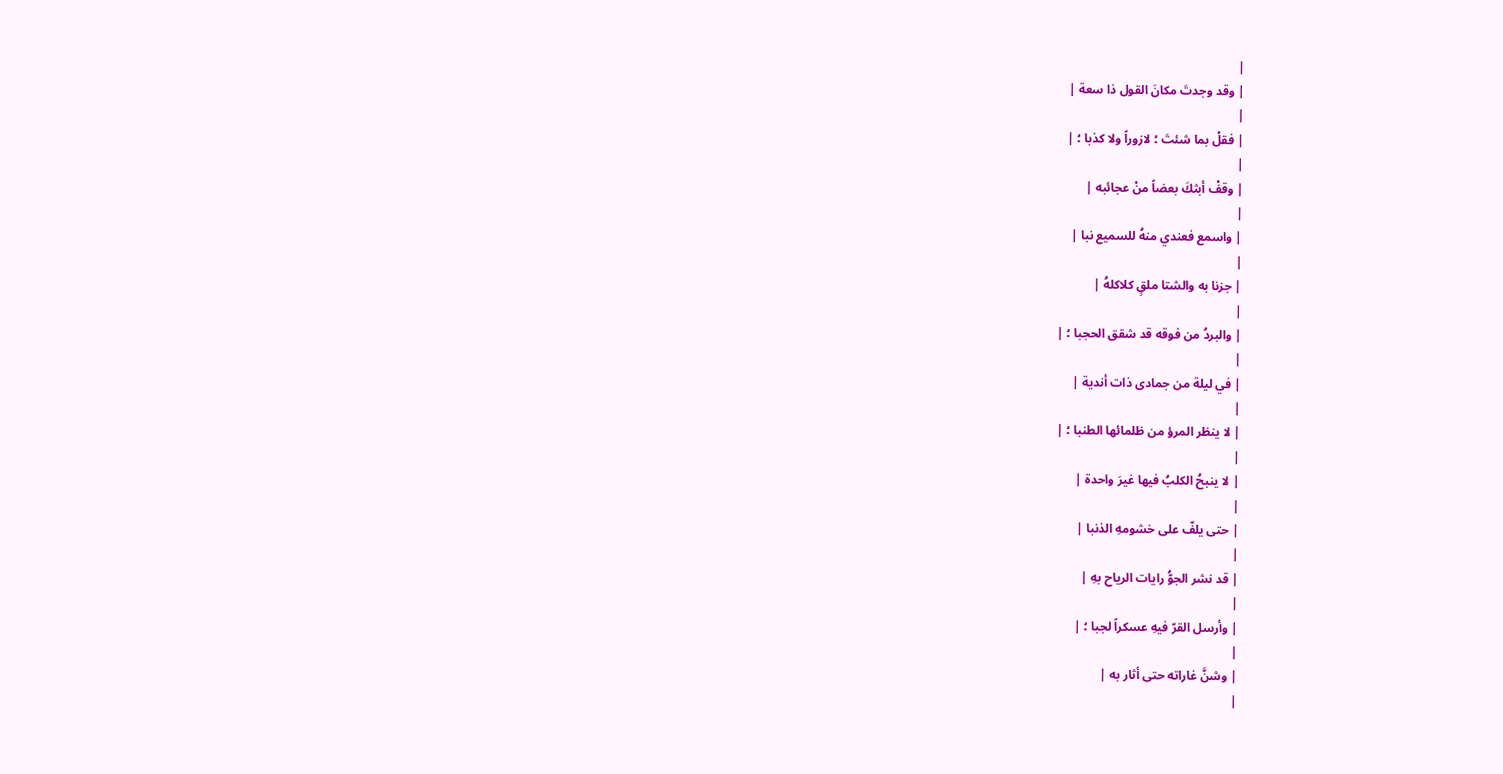|
| وقد وجدتَ مكانَ القول ذا سعة |
|
| فقلْ بما شئتَ ؛ لازوراً ولا كذبا ؛ |
|
| وقفْ أبثكَ بعضاً منْ عجائبه |
|
| واسمع فعندي منهُ للسميع نبا |
|
| جزنا به والشتا ملقٍ كلاكلهُ |
|
| والبردُ من فوقه قد شقق الحجبا ؛ |
|
| في ليلة من جمادى ذات أندية |
|
| لا ينظر المرؤ من ظلمائها الطنبا ؛ |
|
| لا ينبحُ الكلبُ فيها غيرَ واحدة |
|
| حتى يلفّ على خشومهِ الذنبا |
|
| قد نشر الجوُّ رايات الرياح بهِ |
|
| وأرسل القرّ فيهِ عسكراً لجبا ؛ |
|
| وشنَّ غاراته حتى أثار به |
|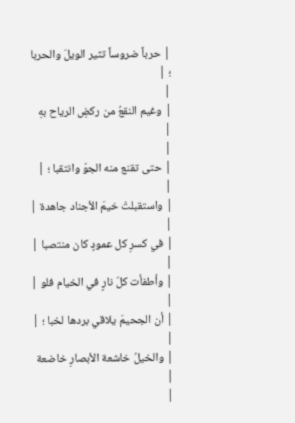| حرباً ضروساً تثير الويلَ والحربا ؛ |
|
| وغيم النقعُ من ركضِ الرياح بهِ |
|
| حتى تقنع منه الجوّ وانتقبا ؛ |
|
| واستقبلتْ خيمَ الأجناد جاهدة |
|
| في كسرِ كل عمودٍ كان منتصبا |
|
| وأطفأت كلّ نارٍ في الخيام فلو |
|
| أن الجحيمَ يلاقي بردها لخبا ؛ |
|
| والخيلُ خاشعة الأبصارِ خاضعة |
|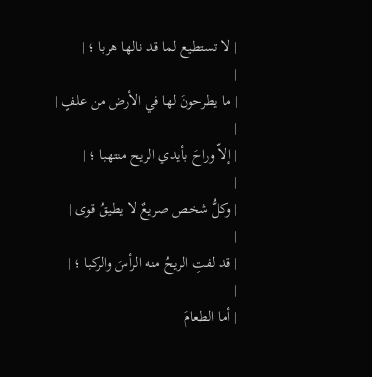| لا تستطيع لما قد نالها هربا ؛ |
|
| ما يطرحونَ لها في الأرض من علفٍ |
|
| إلاّ وراحَ بأيدي الريح منتهبا ؛ |
|
| وكلُّ شخص صريعٌ لا يطيقُ قوى |
|
| قد لفتِ الريحُ منه الرأسَ والركبا ؛ |
|
| أما الطعامَ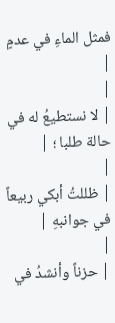فمثل الماءِ في عدمٍ |
|
| لا نستطيعُ له في حالة طلبا ؛ |
|
| ظللتُ أبكي ربيعاً في جوانبهِ |
|
| حزناً وأنشدُ في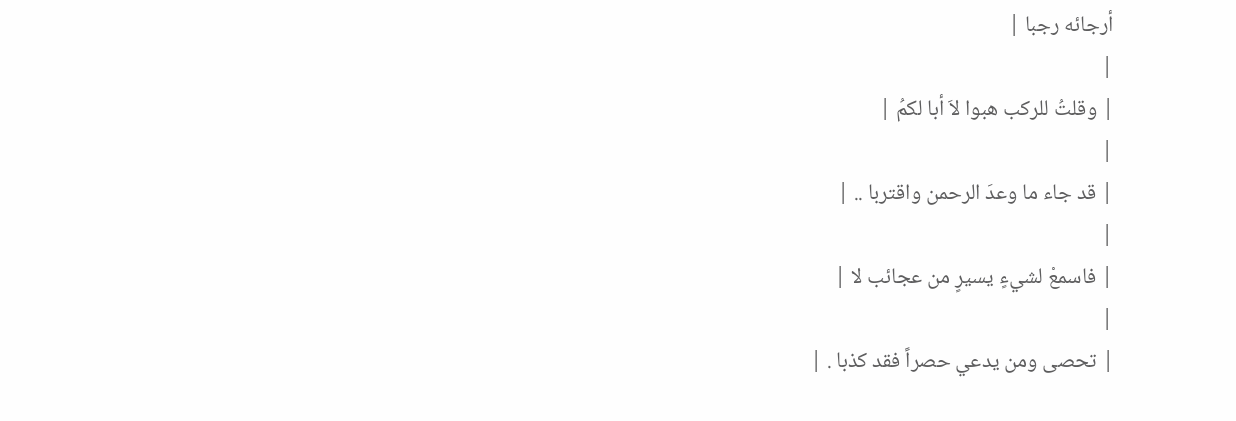أرجائه رجبا |
|
| وقلتُ للركب هبوا لاَ أبا لكمُ |
|
| قد جاء ما وعدَ الرحمن واقتربا .. |
|
| فاسمعْ لشيءٍ يسيرٍ من عجائب لا |
|
| تحصى ومن يدعي حصراً فقد كذبا . |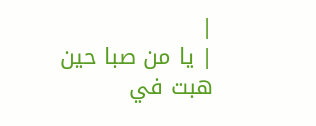|
| يا من صبا حين هبت في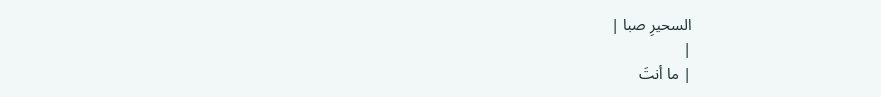السحيرِ صبا |
|
| ما أنتَ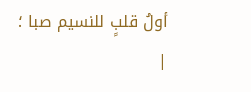أولُ قلبٍ للنسيم صبا ؛ |